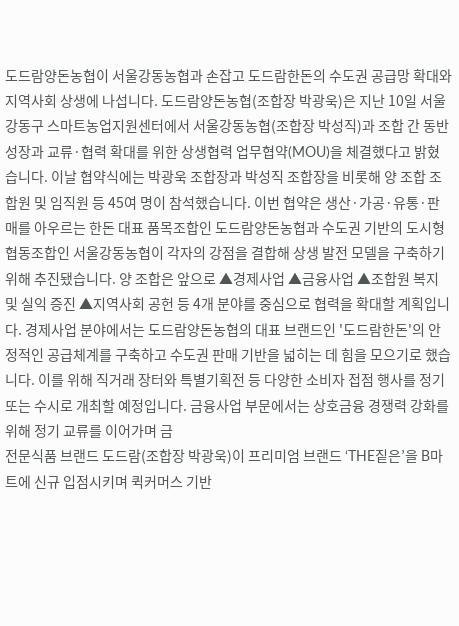도드람양돈농협이 서울강동농협과 손잡고 도드람한돈의 수도권 공급망 확대와 지역사회 상생에 나섭니다. 도드람양돈농협(조합장 박광욱)은 지난 10일 서울 강동구 스마트농업지원센터에서 서울강동농협(조합장 박성직)과 조합 간 동반성장과 교류·협력 확대를 위한 상생협력 업무협약(MOU)을 체결했다고 밝혔습니다. 이날 협약식에는 박광욱 조합장과 박성직 조합장을 비롯해 양 조합 조합원 및 임직원 등 45여 명이 참석했습니다. 이번 협약은 생산·가공·유통·판매를 아우르는 한돈 대표 품목조합인 도드람양돈농협과 수도권 기반의 도시형 협동조합인 서울강동농협이 각자의 강점을 결합해 상생 발전 모델을 구축하기 위해 추진됐습니다. 양 조합은 앞으로 ▲경제사업 ▲금융사업 ▲조합원 복지 및 실익 증진 ▲지역사회 공헌 등 4개 분야를 중심으로 협력을 확대할 계획입니다. 경제사업 분야에서는 도드람양돈농협의 대표 브랜드인 '도드람한돈'의 안정적인 공급체계를 구축하고 수도권 판매 기반을 넓히는 데 힘을 모으기로 했습니다. 이를 위해 직거래 장터와 특별기획전 등 다양한 소비자 접점 행사를 정기 또는 수시로 개최할 예정입니다. 금융사업 부문에서는 상호금융 경쟁력 강화를 위해 정기 교류를 이어가며 금
전문식품 브랜드 도드람(조합장 박광욱)이 프리미엄 브랜드 ‘THE짙은’을 B마트에 신규 입점시키며 퀵커머스 기반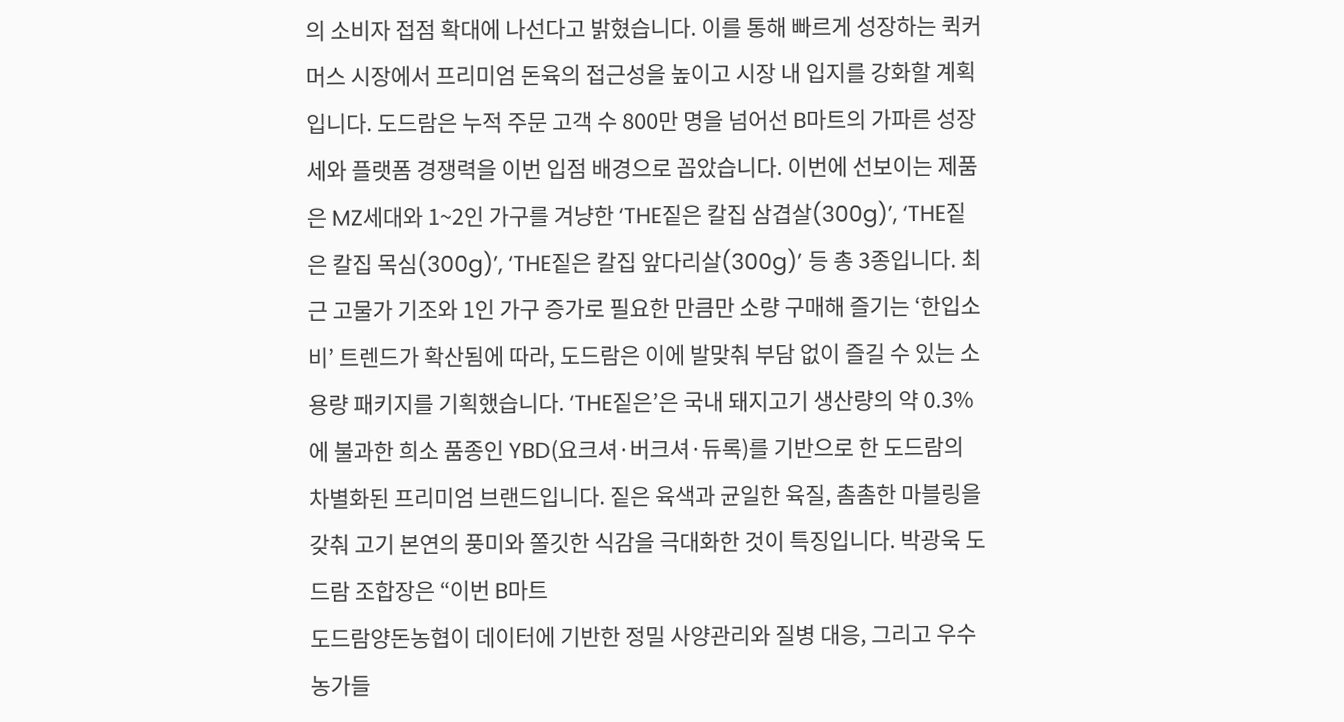의 소비자 접점 확대에 나선다고 밝혔습니다. 이를 통해 빠르게 성장하는 퀵커머스 시장에서 프리미엄 돈육의 접근성을 높이고 시장 내 입지를 강화할 계획입니다. 도드람은 누적 주문 고객 수 800만 명을 넘어선 B마트의 가파른 성장세와 플랫폼 경쟁력을 이번 입점 배경으로 꼽았습니다. 이번에 선보이는 제품은 MZ세대와 1~2인 가구를 겨냥한 ‘THE짙은 칼집 삼겹살(300g)’, ‘THE짙은 칼집 목심(300g)’, ‘THE짙은 칼집 앞다리살(300g)’ 등 총 3종입니다. 최근 고물가 기조와 1인 가구 증가로 필요한 만큼만 소량 구매해 즐기는 ‘한입소비’ 트렌드가 확산됨에 따라, 도드람은 이에 발맞춰 부담 없이 즐길 수 있는 소용량 패키지를 기획했습니다. ‘THE짙은’은 국내 돼지고기 생산량의 약 0.3%에 불과한 희소 품종인 YBD(요크셔·버크셔·듀록)를 기반으로 한 도드람의 차별화된 프리미엄 브랜드입니다. 짙은 육색과 균일한 육질, 촘촘한 마블링을 갖춰 고기 본연의 풍미와 쫄깃한 식감을 극대화한 것이 특징입니다. 박광욱 도드람 조합장은 “이번 B마트
도드람양돈농협이 데이터에 기반한 정밀 사양관리와 질병 대응, 그리고 우수 농가들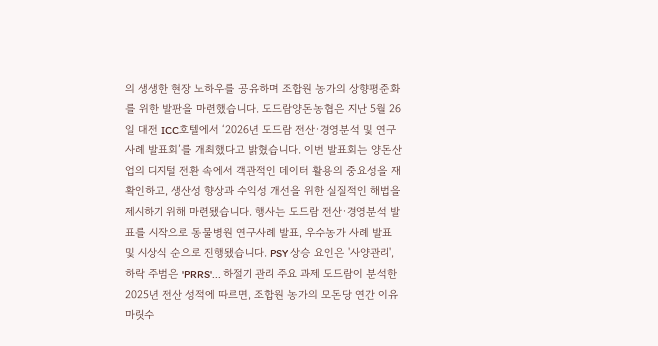의 생생한 현장 노하우를 공유하며 조합원 농가의 상향평준화를 위한 발판을 마련했습니다. 도드람양돈농협은 지난 5월 26일 대전 ICC호텔에서 ‘2026년 도드람 전산·경영분석 및 연구사례 발표회’를 개최했다고 밝혔습니다. 이번 발표회는 양돈산업의 디지털 전환 속에서 객관적인 데이터 활용의 중요성을 재확인하고, 생산성 향상과 수익성 개선을 위한 실질적인 해법을 제시하기 위해 마련됐습니다. 행사는 도드람 전산·경영분석 발표를 시작으로 동물병원 연구사례 발표, 우수농가 사례 발표 및 시상식 순으로 진행됐습니다. PSY 상승 요인은 '사양관리', 하락 주범은 'PRRS'... 하절기 관리 주요 과제 도드람이 분석한 2025년 전산 성적에 따르면, 조합원 농가의 모돈당 연간 이유마릿수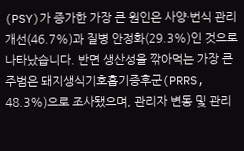(PSY)가 증가한 가장 큰 원인은 사양·번식 관리 개선(46.7%)과 질병 안정화(29.3%)인 것으로 나타났습니다. 반면 생산성을 깎아먹는 가장 큰 주범은 돼지생식기호흡기증후군(PRRS, 48.3%)으로 조사됐으며, 관리자 변동 및 관리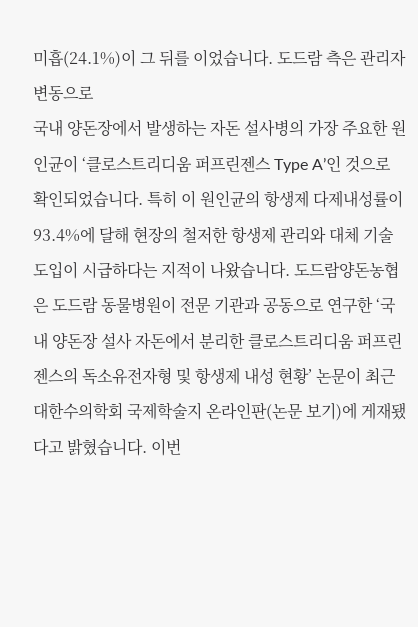미흡(24.1%)이 그 뒤를 이었습니다. 도드람 측은 관리자 변동으로
국내 양돈장에서 발생하는 자돈 설사병의 가장 주요한 원인균이 ‘클로스트리디움 퍼프린젠스 Type A’인 것으로 확인되었습니다. 특히 이 원인균의 항생제 다제내성률이 93.4%에 달해 현장의 철저한 항생제 관리와 대체 기술 도입이 시급하다는 지적이 나왔습니다. 도드람양돈농협은 도드람 동물병원이 전문 기관과 공동으로 연구한 ‘국내 양돈장 설사 자돈에서 분리한 클로스트리디움 퍼프린젠스의 독소유전자형 및 항생제 내성 현황’ 논문이 최근 대한수의학회 국제학술지 온라인판(논문 보기)에 게재됐다고 밝혔습니다. 이번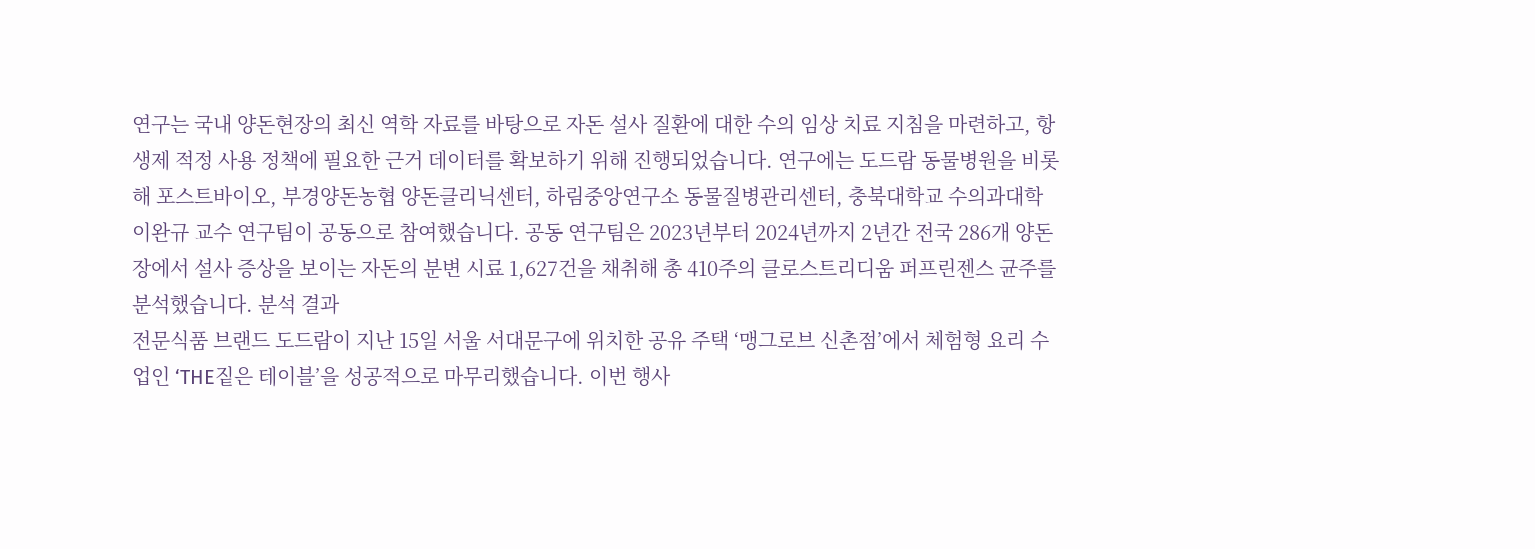연구는 국내 양돈현장의 최신 역학 자료를 바탕으로 자돈 설사 질환에 대한 수의 임상 치료 지침을 마련하고, 항생제 적정 사용 정책에 필요한 근거 데이터를 확보하기 위해 진행되었습니다. 연구에는 도드람 동물병원을 비롯해 포스트바이오, 부경양돈농협 양돈클리닉센터, 하림중앙연구소 동물질병관리센터, 충북대학교 수의과대학 이완규 교수 연구팀이 공동으로 참여했습니다. 공동 연구팀은 2023년부터 2024년까지 2년간 전국 286개 양돈장에서 설사 증상을 보이는 자돈의 분변 시료 1,627건을 채취해 총 410주의 클로스트리디움 퍼프린젠스 균주를 분석했습니다. 분석 결과
전문식품 브랜드 도드람이 지난 15일 서울 서대문구에 위치한 공유 주택 ‘맹그로브 신촌점’에서 체험형 요리 수업인 ‘THE짙은 테이블’을 성공적으로 마무리했습니다. 이번 행사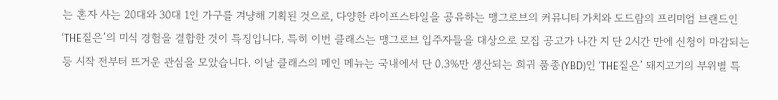는 혼자 사는 20대와 30대 1인 가구를 겨냥해 기획된 것으로, 다양한 라이프스타일을 공유하는 맹그로브의 커뮤니티 가치와 도드람의 프리미엄 브랜드인 ‘THE짙은’의 미식 경험을 결합한 것이 특징입니다. 특히 이번 클래스는 맹그로브 입주자들을 대상으로 모집 공고가 나간 지 단 2시간 만에 신청이 마감되는 등 시작 전부터 뜨거운 관심을 모았습니다. 이날 클래스의 메인 메뉴는 국내에서 단 0.3%만 생산되는 희귀 품종(YBD)인 ‘THE짙은’ 돼지고기의 부위별 특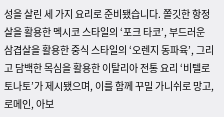성을 살린 세 가지 요리로 준비됐습니다. 쫄깃한 항정살을 활용한 멕시코 스타일의 ‘포크 타코’, 부드러운 삼겹살을 활용한 중식 스타일의 ‘오렌지 동파육’, 그리고 담백한 목심을 활용한 이탈리아 전통 요리 ‘비텔로 토나토’가 제시됐으며, 이를 함께 꾸밀 가니쉬로 망고, 로메인, 아보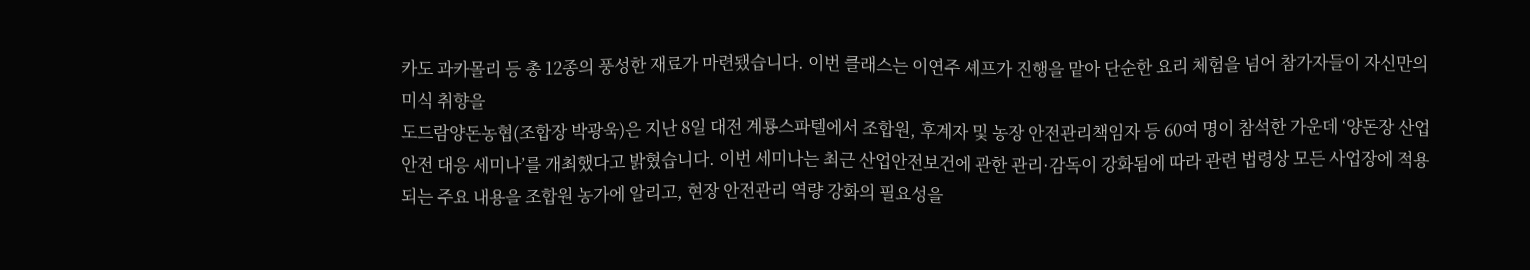카도 과카몰리 등 총 12종의 풍성한 재료가 마련됐습니다. 이번 클래스는 이연주 셰프가 진행을 맡아 단순한 요리 체험을 넘어 참가자들이 자신만의 미식 취향을
도드람양돈농협(조합장 박광욱)은 지난 8일 대전 계룡스파텔에서 조합원, 후계자 및 농장 안전관리책임자 등 60여 명이 참석한 가운데 ‘양돈장 산업안전 대응 세미나’를 개최했다고 밝혔습니다. 이번 세미나는 최근 산업안전보건에 관한 관리·감독이 강화됨에 따라 관련 법령상 모든 사업장에 적용되는 주요 내용을 조합원 농가에 알리고, 현장 안전관리 역량 강화의 필요성을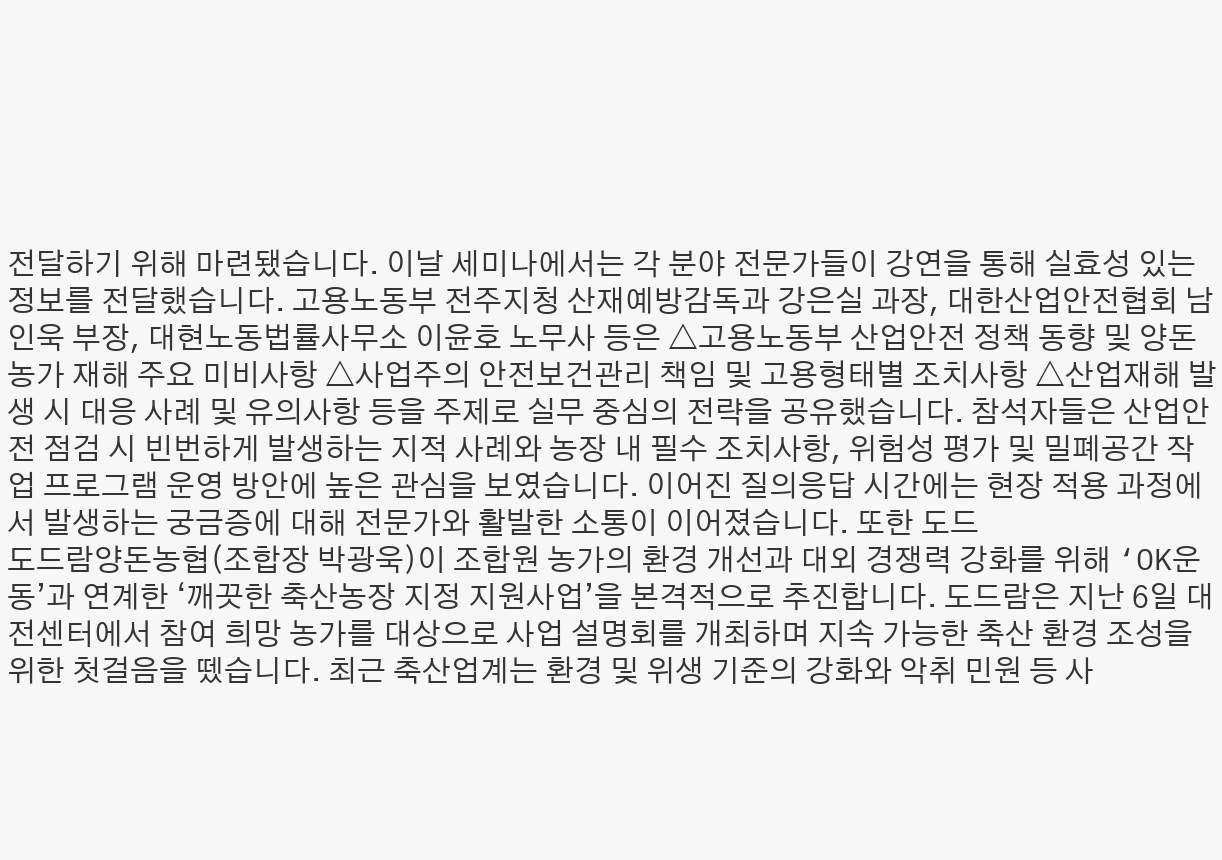전달하기 위해 마련됐습니다. 이날 세미나에서는 각 분야 전문가들이 강연을 통해 실효성 있는 정보를 전달했습니다. 고용노동부 전주지청 산재예방감독과 강은실 과장, 대한산업안전협회 남인욱 부장, 대현노동법률사무소 이윤호 노무사 등은 △고용노동부 산업안전 정책 동향 및 양돈농가 재해 주요 미비사항 △사업주의 안전보건관리 책임 및 고용형태별 조치사항 △산업재해 발생 시 대응 사례 및 유의사항 등을 주제로 실무 중심의 전략을 공유했습니다. 참석자들은 산업안전 점검 시 빈번하게 발생하는 지적 사례와 농장 내 필수 조치사항, 위험성 평가 및 밀폐공간 작업 프로그램 운영 방안에 높은 관심을 보였습니다. 이어진 질의응답 시간에는 현장 적용 과정에서 발생하는 궁금증에 대해 전문가와 활발한 소통이 이어졌습니다. 또한 도드
도드람양돈농협(조합장 박광욱)이 조합원 농가의 환경 개선과 대외 경쟁력 강화를 위해 ‘OK운동’과 연계한 ‘깨끗한 축산농장 지정 지원사업’을 본격적으로 추진합니다. 도드람은 지난 6일 대전센터에서 참여 희망 농가를 대상으로 사업 설명회를 개최하며 지속 가능한 축산 환경 조성을 위한 첫걸음을 뗐습니다. 최근 축산업계는 환경 및 위생 기준의 강화와 악취 민원 등 사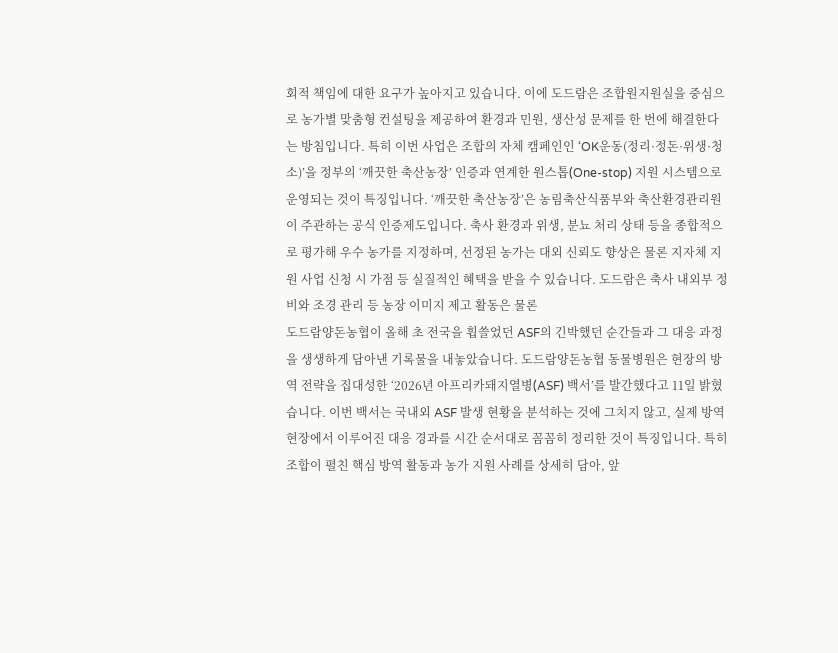회적 책임에 대한 요구가 높아지고 있습니다. 이에 도드람은 조합원지원실을 중심으로 농가별 맞춤형 컨설팅을 제공하여 환경과 민원, 생산성 문제를 한 번에 해결한다는 방침입니다. 특히 이번 사업은 조합의 자체 캠페인인 ‘OK운동(정리·정돈·위생·청소)’을 정부의 ‘깨끗한 축산농장’ 인증과 연계한 원스톱(One-stop) 지원 시스템으로 운영되는 것이 특징입니다. ‘깨끗한 축산농장’은 농림축산식품부와 축산환경관리원이 주관하는 공식 인증제도입니다. 축사 환경과 위생, 분뇨 처리 상태 등을 종합적으로 평가해 우수 농가를 지정하며, 선정된 농가는 대외 신뢰도 향상은 물론 지자체 지원 사업 신청 시 가점 등 실질적인 혜택을 받을 수 있습니다. 도드람은 축사 내외부 정비와 조경 관리 등 농장 이미지 제고 활동은 물론
도드람양돈농협이 올해 초 전국을 휩쓸었던 ASF의 긴박했던 순간들과 그 대응 과정을 생생하게 담아낸 기록물을 내놓았습니다. 도드람양돈농협 동물병원은 현장의 방역 전략을 집대성한 ‘2026년 아프리카돼지열병(ASF) 백서’를 발간했다고 11일 밝혔습니다. 이번 백서는 국내외 ASF 발생 현황을 분석하는 것에 그치지 않고, 실제 방역 현장에서 이루어진 대응 경과를 시간 순서대로 꼼꼼히 정리한 것이 특징입니다. 특히 조합이 펼친 핵심 방역 활동과 농가 지원 사례를 상세히 담아, 앞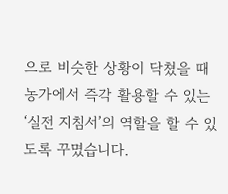으로 비슷한 상황이 닥쳤을 때 농가에서 즉각 활용할 수 있는 ‘실전 지침서’의 역할을 할 수 있도록 꾸몄습니다.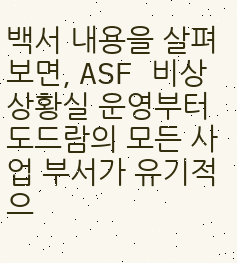백서 내용을 살펴보면, ASF 비상상황실 운영부터 도드람의 모든 사업 부서가 유기적으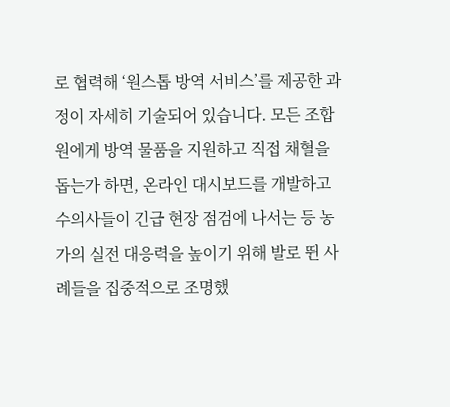로 협력해 ‘원스톱 방역 서비스’를 제공한 과정이 자세히 기술되어 있습니다. 모든 조합원에게 방역 물품을 지원하고 직접 채혈을 돕는가 하면, 온라인 대시보드를 개발하고 수의사들이 긴급 현장 점검에 나서는 등 농가의 실전 대응력을 높이기 위해 발로 뛴 사례들을 집중적으로 조명했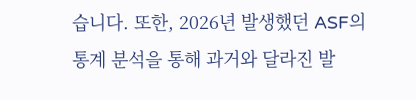습니다. 또한, 2026년 발생했던 ASF의 통계 분석을 통해 과거와 달라진 발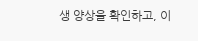생 양상을 확인하고, 이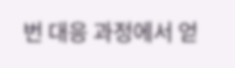번 대응 과정에서 얻